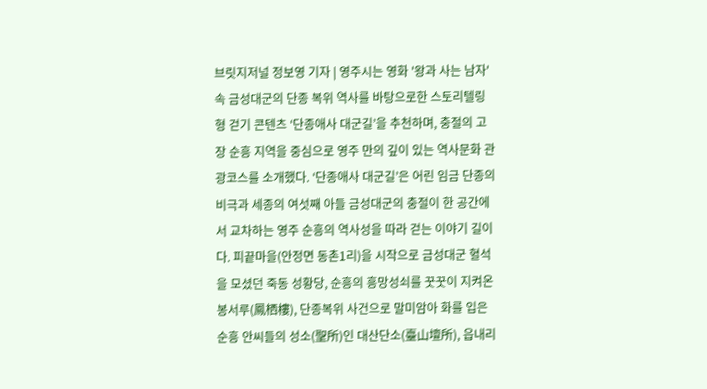브릿지저널 정보영 기자 | 영주시는 영화 '왕과 사는 남자' 속 금성대군의 단종 복위 역사를 바탕으로한 스토리텔링형 걷기 콘텐츠 ‘단종애사 대군길’을 추천하며, 충절의 고장 순흥 지역을 중심으로 영주 만의 깊이 있는 역사문화 관광코스를 소개했다. ‘단종애사 대군길’은 어린 임금 단종의 비극과 세종의 여섯째 아들 금성대군의 충절이 한 공간에서 교차하는 영주 순흥의 역사성을 따라 걷는 이야기 길이다. 피끝마을(안정면 동촌1리)을 시작으로 금성대군 혈석을 모셨던 죽동 성황당, 순흥의 흥망성쇠를 꿋꿋이 지켜온 봉서루(鳳栖樓), 단종복위 사건으로 말미암아 화를 입은 순흥 안씨들의 성소(聖所)인 대산단소(臺山壇所), 읍내리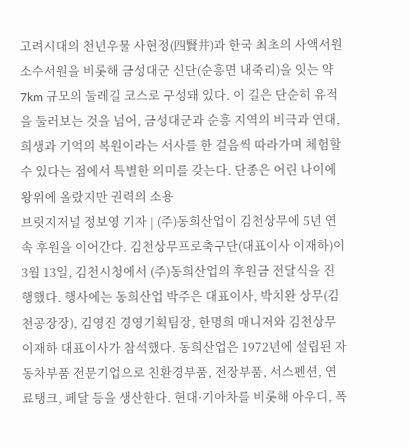고려시대의 천년우물 사현정(四賢井)과 한국 최초의 사액서원 소수서원을 비롯해 금성대군 신단(순흥면 내죽리)을 잇는 약 7km 규모의 둘레길 코스로 구성돼 있다. 이 길은 단순히 유적을 둘러보는 것을 넘어, 금성대군과 순흥 지역의 비극과 연대, 희생과 기억의 복원이라는 서사를 한 걸음씩 따라가며 체험할 수 있다는 점에서 특별한 의미를 갖는다. 단종은 어린 나이에 왕위에 올랐지만 권력의 소용
브릿지저널 정보영 기자 | (주)동희산업이 김천상무에 5년 연속 후원을 이어간다. 김천상무프로축구단(대표이사 이재하)이 3월 13일, 김천시청에서 (주)동희산업의 후원금 전달식을 진행했다. 행사에는 동희산업 박주은 대표이사, 박치완 상무(김천공장장), 김영진 경영기획팀장, 한명희 매니저와 김천상무 이재하 대표이사가 참석했다. 동희산업은 1972년에 설립된 자동차부품 전문기업으로 친환경부품, 전장부품, 서스펜션, 연료탱크, 페달 등을 생산한다. 현대·기아차를 비롯해 아우디, 폭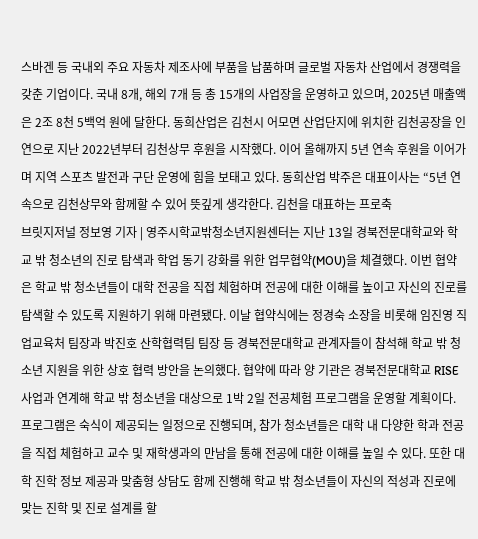스바겐 등 국내외 주요 자동차 제조사에 부품을 납품하며 글로벌 자동차 산업에서 경쟁력을 갖춘 기업이다. 국내 8개, 해외 7개 등 총 15개의 사업장을 운영하고 있으며, 2025년 매출액은 2조 8천 5백억 원에 달한다. 동희산업은 김천시 어모면 산업단지에 위치한 김천공장을 인연으로 지난 2022년부터 김천상무 후원을 시작했다. 이어 올해까지 5년 연속 후원을 이어가며 지역 스포츠 발전과 구단 운영에 힘을 보태고 있다. 동희산업 박주은 대표이사는 “5년 연속으로 김천상무와 함께할 수 있어 뜻깊게 생각한다. 김천을 대표하는 프로축
브릿지저널 정보영 기자 | 영주시학교밖청소년지원센터는 지난 13일 경북전문대학교와 학교 밖 청소년의 진로 탐색과 학업 동기 강화를 위한 업무협약(MOU)을 체결했다. 이번 협약은 학교 밖 청소년들이 대학 전공을 직접 체험하며 전공에 대한 이해를 높이고 자신의 진로를 탐색할 수 있도록 지원하기 위해 마련됐다. 이날 협약식에는 정경숙 소장을 비롯해 임진영 직업교육처 팀장과 박진호 산학협력팀 팀장 등 경북전문대학교 관계자들이 참석해 학교 밖 청소년 지원을 위한 상호 협력 방안을 논의했다. 협약에 따라 양 기관은 경북전문대학교 RISE 사업과 연계해 학교 밖 청소년을 대상으로 1박 2일 전공체험 프로그램을 운영할 계획이다. 프로그램은 숙식이 제공되는 일정으로 진행되며, 참가 청소년들은 대학 내 다양한 학과 전공을 직접 체험하고 교수 및 재학생과의 만남을 통해 전공에 대한 이해를 높일 수 있다. 또한 대학 진학 정보 제공과 맞춤형 상담도 함께 진행해 학교 밖 청소년들이 자신의 적성과 진로에 맞는 진학 및 진로 설계를 할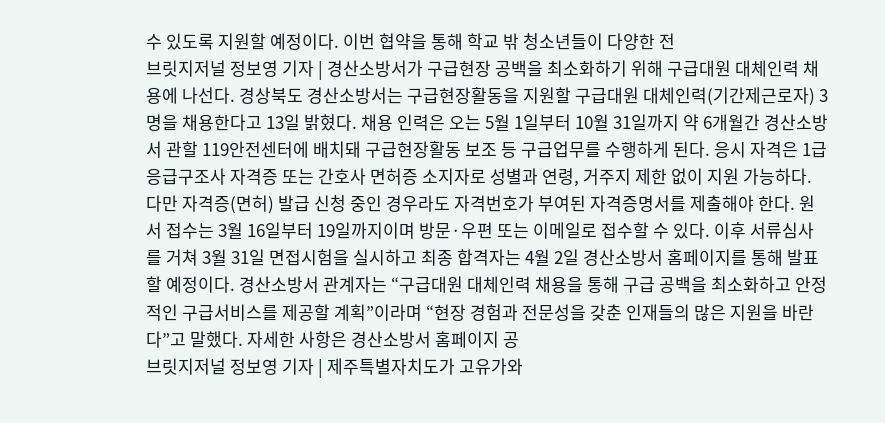수 있도록 지원할 예정이다. 이번 협약을 통해 학교 밖 청소년들이 다양한 전
브릿지저널 정보영 기자 | 경산소방서가 구급현장 공백을 최소화하기 위해 구급대원 대체인력 채용에 나선다. 경상북도 경산소방서는 구급현장활동을 지원할 구급대원 대체인력(기간제근로자) 3명을 채용한다고 13일 밝혔다. 채용 인력은 오는 5월 1일부터 10월 31일까지 약 6개월간 경산소방서 관할 119안전센터에 배치돼 구급현장활동 보조 등 구급업무를 수행하게 된다. 응시 자격은 1급 응급구조사 자격증 또는 간호사 면허증 소지자로 성별과 연령, 거주지 제한 없이 지원 가능하다. 다만 자격증(면허) 발급 신청 중인 경우라도 자격번호가 부여된 자격증명서를 제출해야 한다. 원서 접수는 3월 16일부터 19일까지이며 방문·우편 또는 이메일로 접수할 수 있다. 이후 서류심사를 거쳐 3월 31일 면접시험을 실시하고 최종 합격자는 4월 2일 경산소방서 홈페이지를 통해 발표할 예정이다. 경산소방서 관계자는 “구급대원 대체인력 채용을 통해 구급 공백을 최소화하고 안정적인 구급서비스를 제공할 계획”이라며 “현장 경험과 전문성을 갖춘 인재들의 많은 지원을 바란다”고 말했다. 자세한 사항은 경산소방서 홈페이지 공
브릿지저널 정보영 기자 | 제주특별자치도가 고유가와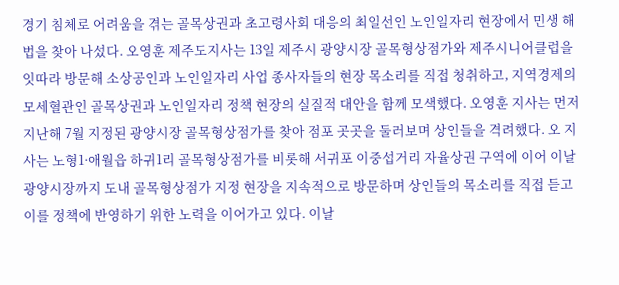경기 침체로 어려움을 겪는 골목상권과 초고령사회 대응의 최일선인 노인일자리 현장에서 민생 해법을 찾아 나섰다. 오영훈 제주도지사는 13일 제주시 광양시장 골목형상점가와 제주시니어클럽을 잇따라 방문해 소상공인과 노인일자리 사업 종사자들의 현장 목소리를 직접 청취하고, 지역경제의 모세혈관인 골목상권과 노인일자리 정책 현장의 실질적 대안을 함께 모색했다. 오영훈 지사는 먼저 지난해 7월 지정된 광양시장 골목형상점가를 찾아 점포 곳곳을 둘러보며 상인들을 격려했다. 오 지사는 노형1·애월읍 하귀1리 골목형상점가를 비롯해 서귀포 이중섭거리 자율상권 구역에 이어 이날 광양시장까지 도내 골목형상점가 지정 현장을 지속적으로 방문하며 상인들의 목소리를 직접 듣고 이를 정책에 반영하기 위한 노력을 이어가고 있다. 이날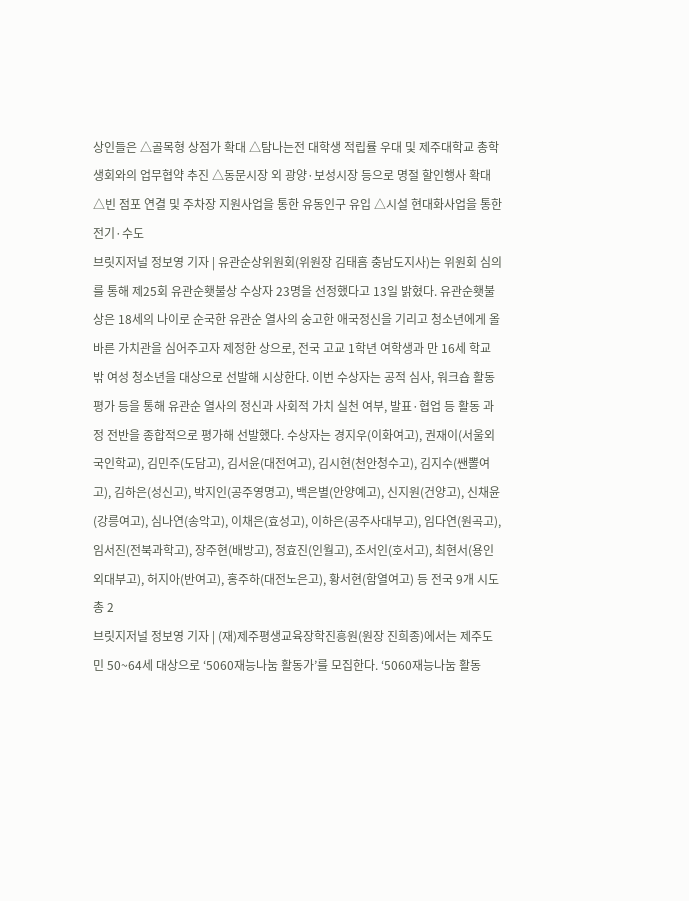상인들은 △골목형 상점가 확대 △탐나는전 대학생 적립률 우대 및 제주대학교 총학생회와의 업무협약 추진 △동문시장 외 광양·보성시장 등으로 명절 할인행사 확대 △빈 점포 연결 및 주차장 지원사업을 통한 유동인구 유입 △시설 현대화사업을 통한 전기·수도
브릿지저널 정보영 기자 | 유관순상위원회(위원장 김태흠 충남도지사)는 위원회 심의를 통해 제25회 유관순횃불상 수상자 23명을 선정했다고 13일 밝혔다. 유관순횃불상은 18세의 나이로 순국한 유관순 열사의 숭고한 애국정신을 기리고 청소년에게 올바른 가치관을 심어주고자 제정한 상으로, 전국 고교 1학년 여학생과 만 16세 학교 밖 여성 청소년을 대상으로 선발해 시상한다. 이번 수상자는 공적 심사, 워크숍 활동 평가 등을 통해 유관순 열사의 정신과 사회적 가치 실천 여부, 발표·협업 등 활동 과정 전반을 종합적으로 평가해 선발했다. 수상자는 경지우(이화여고), 권재이(서울외국인학교), 김민주(도담고), 김서윤(대전여고), 김시현(천안청수고), 김지수(쌘뽈여고), 김하은(성신고), 박지인(공주영명고), 백은별(안양예고), 신지원(건양고), 신채윤(강릉여고), 심나연(송악고), 이채은(효성고), 이하은(공주사대부고), 임다연(원곡고), 임서진(전북과학고), 장주현(배방고), 정효진(인월고), 조서인(호서고), 최현서(용인외대부고), 허지아(반여고), 홍주하(대전노은고), 황서현(함열여고) 등 전국 9개 시도 총 2
브릿지저널 정보영 기자 | (재)제주평생교육장학진흥원(원장 진희종)에서는 제주도민 50~64세 대상으로 ‘5060재능나눔 활동가’를 모집한다. ‘5060재능나눔 활동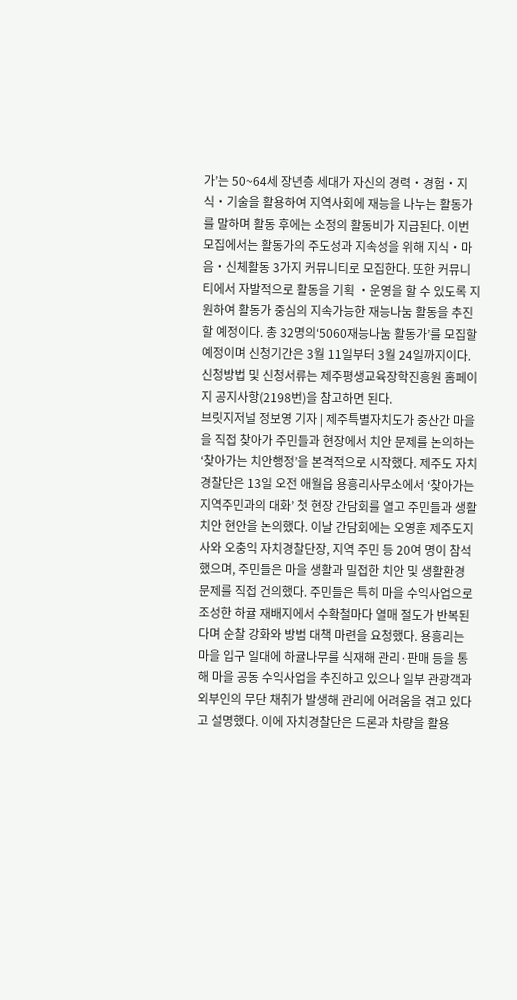가’는 50~64세 장년층 세대가 자신의 경력・경험・지식・기술을 활용하여 지역사회에 재능을 나누는 활동가를 말하며 활동 후에는 소정의 활동비가 지급된다. 이번 모집에서는 활동가의 주도성과 지속성을 위해 지식・마음・신체활동 3가지 커뮤니티로 모집한다. 또한 커뮤니티에서 자발적으로 활동을 기획 ・운영을 할 수 있도록 지원하여 활동가 중심의 지속가능한 재능나눔 활동을 추진할 예정이다. 총 32명의‘5060재능나눔 활동가’를 모집할 예정이며 신청기간은 3월 11일부터 3월 24일까지이다. 신청방법 및 신청서류는 제주평생교육장학진흥원 홈페이지 공지사항(2198번)을 참고하면 된다.
브릿지저널 정보영 기자 | 제주특별자치도가 중산간 마을을 직접 찾아가 주민들과 현장에서 치안 문제를 논의하는 ‘찾아가는 치안행정’을 본격적으로 시작했다. 제주도 자치경찰단은 13일 오전 애월읍 용흥리사무소에서 ‘찾아가는 지역주민과의 대화’ 첫 현장 간담회를 열고 주민들과 생활 치안 현안을 논의했다. 이날 간담회에는 오영훈 제주도지사와 오충익 자치경찰단장, 지역 주민 등 20여 명이 참석했으며, 주민들은 마을 생활과 밀접한 치안 및 생활환경 문제를 직접 건의했다. 주민들은 특히 마을 수익사업으로 조성한 하귤 재배지에서 수확철마다 열매 절도가 반복된다며 순찰 강화와 방범 대책 마련을 요청했다. 용흥리는 마을 입구 일대에 하귤나무를 식재해 관리·판매 등을 통해 마을 공동 수익사업을 추진하고 있으나 일부 관광객과 외부인의 무단 채취가 발생해 관리에 어려움을 겪고 있다고 설명했다. 이에 자치경찰단은 드론과 차량을 활용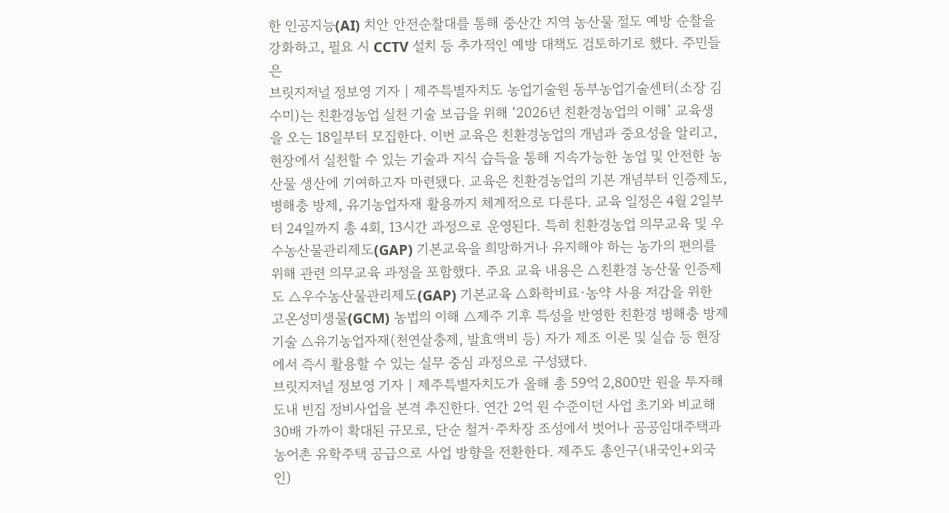한 인공지능(AI) 치안 안전순찰대를 통해 중산간 지역 농산물 절도 예방 순찰을 강화하고, 필요 시 CCTV 설치 등 추가적인 예방 대책도 검토하기로 했다. 주민들은
브릿지저널 정보영 기자 | 제주특별자치도 농업기술원 동부농업기술센터(소장 김수미)는 친환경농업 실천 기술 보급을 위해 ‘2026년 친환경농업의 이해’ 교육생을 오는 18일부터 모집한다. 이번 교육은 친환경농업의 개념과 중요성을 알리고, 현장에서 실천할 수 있는 기술과 지식 습득을 통해 지속가능한 농업 및 안전한 농산물 생산에 기여하고자 마련됐다. 교육은 친환경농업의 기본 개념부터 인증제도, 병해충 방제, 유기농업자재 활용까지 체계적으로 다룬다. 교육 일정은 4월 2일부터 24일까지 총 4회, 13시간 과정으로 운영된다. 특히 친환경농업 의무교육 및 우수농산물관리제도(GAP) 기본교육을 희망하거나 유지해야 하는 농가의 편의를 위해 관련 의무교육 과정을 포함했다. 주요 교육 내용은 △친환경 농산물 인증제도 △우수농산물관리제도(GAP) 기본교육 △화학비료·농약 사용 저감을 위한 고온성미생물(GCM) 농법의 이해 △제주 기후 특성을 반영한 친환경 병해충 방제 기술 △유기농업자재(천연살충제, 발효액비 등) 자가 제조 이론 및 실습 등 현장에서 즉시 활용할 수 있는 실무 중심 과정으로 구성됐다.
브릿지저널 정보영 기자 | 제주특별자치도가 올해 총 59억 2,800만 원을 투자해 도내 빈집 정비사업을 본격 추진한다. 연간 2억 원 수준이던 사업 초기와 비교해 30배 가까이 확대된 규모로, 단순 철거·주차장 조성에서 벗어나 공공임대주택과 농어촌 유학주택 공급으로 사업 방향을 전환한다. 제주도 총인구(내국인+외국인)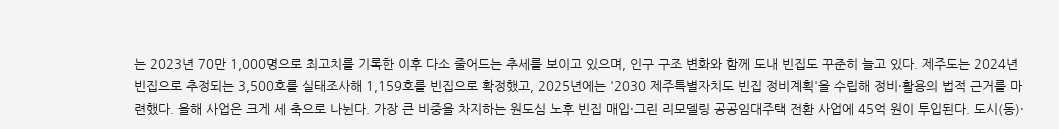는 2023년 70만 1,000명으로 최고치를 기록한 이후 다소 줄어드는 추세를 보이고 있으며, 인구 구조 변화와 함께 도내 빈집도 꾸준히 늘고 있다. 제주도는 2024년 빈집으로 추정되는 3,500호를 실태조사해 1,159호를 빈집으로 확정했고, 2025년에는 '2030 제주특별자치도 빈집 정비계획'을 수립해 정비·활용의 법적 근거를 마련했다. 올해 사업은 크게 세 축으로 나뉜다. 가장 큰 비중을 차지하는 원도심 노후 빈집 매입·그린 리모델링 공공임대주택 전환 사업에 45억 원이 투입된다. 도시(동)·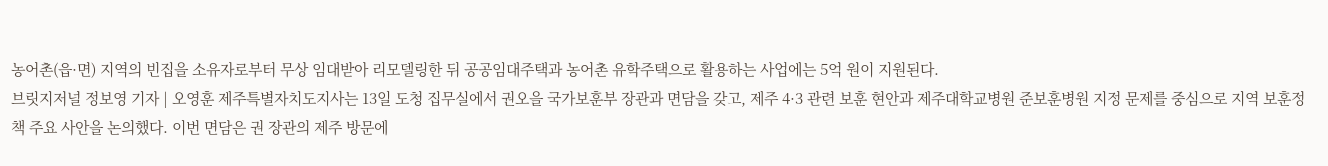농어촌(읍·면) 지역의 빈집을 소유자로부터 무상 임대받아 리모델링한 뒤 공공임대주택과 농어촌 유학주택으로 활용하는 사업에는 5억 원이 지원된다.
브릿지저널 정보영 기자 | 오영훈 제주특별자치도지사는 13일 도청 집무실에서 권오을 국가보훈부 장관과 면담을 갖고, 제주 4·3 관련 보훈 현안과 제주대학교병원 준보훈병원 지정 문제를 중심으로 지역 보훈정책 주요 사안을 논의했다. 이번 면담은 권 장관의 제주 방문에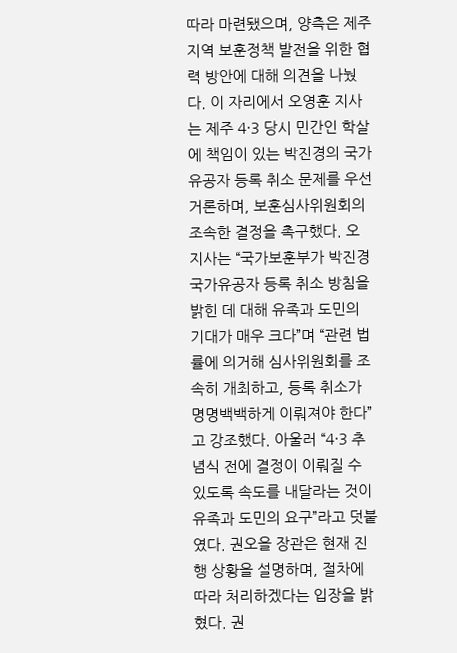따라 마련됐으며, 양측은 제주지역 보훈정책 발전을 위한 협력 방안에 대해 의견을 나눴다. 이 자리에서 오영훈 지사는 제주 4·3 당시 민간인 학살에 책임이 있는 박진경의 국가유공자 등록 취소 문제를 우선 거론하며, 보훈심사위원회의 조속한 결정을 촉구했다. 오 지사는 “국가보훈부가 박진경 국가유공자 등록 취소 방침을 밝힌 데 대해 유족과 도민의 기대가 매우 크다”며 “관련 법률에 의거해 심사위원회를 조속히 개최하고, 등록 취소가 명명백백하게 이뤄져야 한다”고 강조했다. 아울러 “4·3 추념식 전에 결정이 이뤄질 수 있도록 속도를 내달라는 것이 유족과 도민의 요구”라고 덧붙였다. 권오을 장관은 현재 진행 상황을 설명하며, 절차에 따라 처리하겠다는 입장을 밝혔다. 권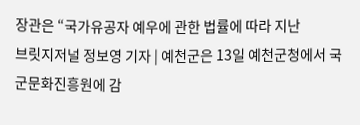장관은 “국가유공자 예우에 관한 법률에 따라 지난
브릿지저널 정보영 기자 | 예천군은 13일 예천군청에서 국군문화진흥원에 감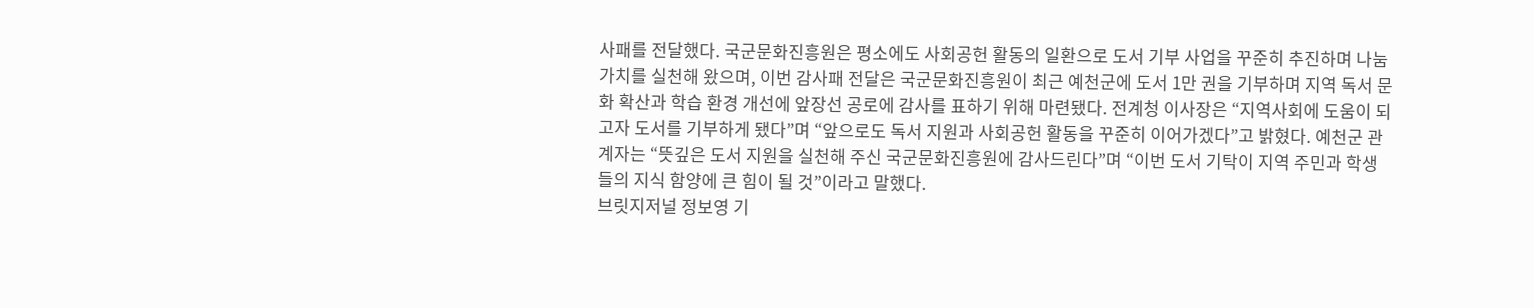사패를 전달했다. 국군문화진흥원은 평소에도 사회공헌 활동의 일환으로 도서 기부 사업을 꾸준히 추진하며 나눔 가치를 실천해 왔으며, 이번 감사패 전달은 국군문화진흥원이 최근 예천군에 도서 1만 권을 기부하며 지역 독서 문화 확산과 학습 환경 개선에 앞장선 공로에 감사를 표하기 위해 마련됐다. 전계청 이사장은 “지역사회에 도움이 되고자 도서를 기부하게 됐다”며 “앞으로도 독서 지원과 사회공헌 활동을 꾸준히 이어가겠다”고 밝혔다. 예천군 관계자는 “뜻깊은 도서 지원을 실천해 주신 국군문화진흥원에 감사드린다”며 “이번 도서 기탁이 지역 주민과 학생들의 지식 함양에 큰 힘이 될 것”이라고 말했다.
브릿지저널 정보영 기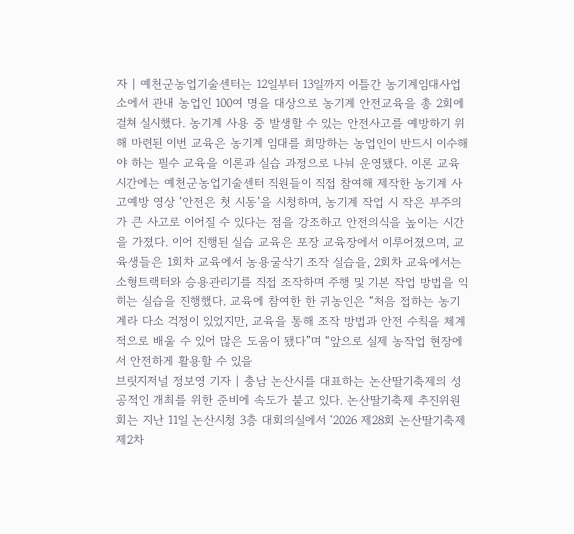자 | 예천군농업기술센터는 12일부터 13일까지 이틀간 농기계임대사업소에서 관내 농업인 100여 명을 대상으로 농기계 안전교육을 총 2회에 걸쳐 실시했다. 농기계 사용 중 발생할 수 있는 안전사고를 예방하기 위해 마련된 이번 교육은 농기계 임대를 희망하는 농업인이 반드시 이수해야 하는 필수 교육을 이론과 실습 과정으로 나눠 운영됐다. 이론 교육 시간에는 예천군농업기술센터 직원들이 직접 참여해 제작한 농기계 사고예방 영상 ‘안전은 첫 시동’을 시청하며, 농기계 작업 시 작은 부주의가 큰 사고로 이어질 수 있다는 점을 강조하고 안전의식을 높이는 시간을 가졌다. 이어 진행된 실습 교육은 포장 교육장에서 이루어졌으며, 교육생들은 1회차 교육에서 농용굴삭기 조작 실습을, 2회차 교육에서는 소형트랙터와 승용관리기를 직접 조작하며 주행 및 기본 작업 방법을 익히는 실습을 진행했다. 교육에 참여한 한 귀농인은 “처음 접하는 농기계라 다소 걱정이 있었지만, 교육을 통해 조작 방법과 안전 수칙을 체계적으로 배울 수 있어 많은 도움이 됐다”며 “앞으로 실제 농작업 현장에서 안전하게 활용할 수 있을
브릿지저널 정보영 기자 | 충남 논산시를 대표하는 논산딸기축제의 성공적인 개최를 위한 준비에 속도가 붙고 있다. 논산딸기축제 추진위원회는 지난 11일 논산시청 3층 대회의실에서 ‘2026 제28회 논산딸기축제 제2차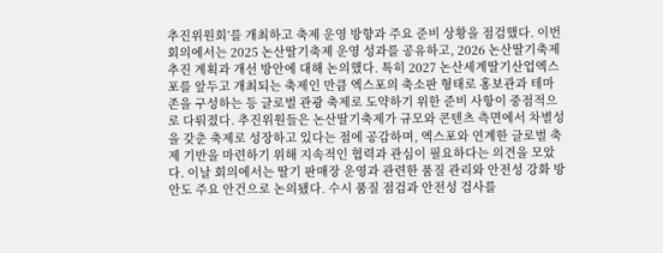추진위원회’를 개최하고 축제 운영 방향과 주요 준비 상황을 점검했다. 이번 회의에서는 2025 논산딸기축제 운영 성과를 공유하고, 2026 논산딸기축제 추진 계획과 개선 방안에 대해 논의했다. 특히 2027 논산세계딸기산업엑스포를 앞두고 개최되는 축제인 만큼 엑스포의 축소판 형태로 홍보관과 테마존을 구성하는 등 글로벌 관광 축제로 도약하기 위한 준비 사항이 중점적으로 다뤄졌다. 추진위원들은 논산딸기축제가 규모와 콘텐츠 측면에서 차별성을 갖춘 축제로 성장하고 있다는 점에 공감하며, 엑스포와 연계한 글로벌 축제 기반을 마련하기 위해 지속적인 협력과 관심이 필요하다는 의견을 모았다. 이날 회의에서는 딸기 판매장 운영과 관련한 품질 관리와 안전성 강화 방안도 주요 안건으로 논의됐다. 수시 품질 점검과 안전성 검사를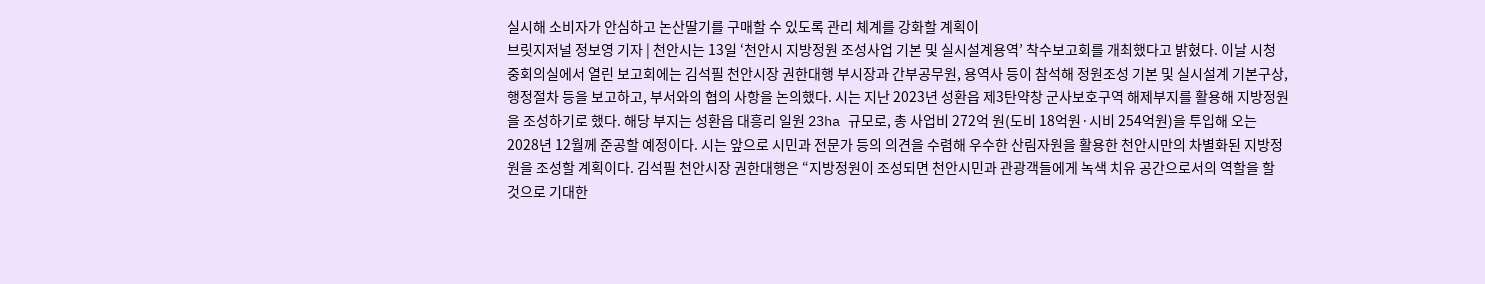실시해 소비자가 안심하고 논산딸기를 구매할 수 있도록 관리 체계를 강화할 계획이
브릿지저널 정보영 기자 | 천안시는 13일 ‘천안시 지방정원 조성사업 기본 및 실시설계용역’ 착수보고회를 개최했다고 밝혔다. 이날 시청 중회의실에서 열린 보고회에는 김석필 천안시장 권한대행 부시장과 간부공무원, 용역사 등이 참석해 정원조성 기본 및 실시설계 기본구상, 행정절차 등을 보고하고, 부서와의 협의 사항을 논의했다. 시는 지난 2023년 성환읍 제3탄약창 군사보호구역 해제부지를 활용해 지방정원을 조성하기로 했다. 해당 부지는 성환읍 대흥리 일원 23ha 규모로, 총 사업비 272억 원(도비 18억원·시비 254억원)을 투입해 오는 2028년 12월께 준공할 예정이다. 시는 앞으로 시민과 전문가 등의 의견을 수렴해 우수한 산림자원을 활용한 천안시만의 차별화된 지방정원을 조성할 계획이다. 김석필 천안시장 권한대행은 “지방정원이 조성되면 천안시민과 관광객들에게 녹색 치유 공간으로서의 역할을 할 것으로 기대한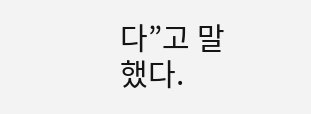다”고 말했다.